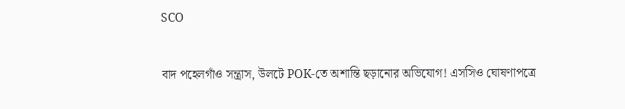SCO

বাদ পহেলগাঁও সন্ত্রাস, উলটে POK-তে অশান্তি ছড়ানোর অভিযোগ! এসসিও ঘোষণাপত্রে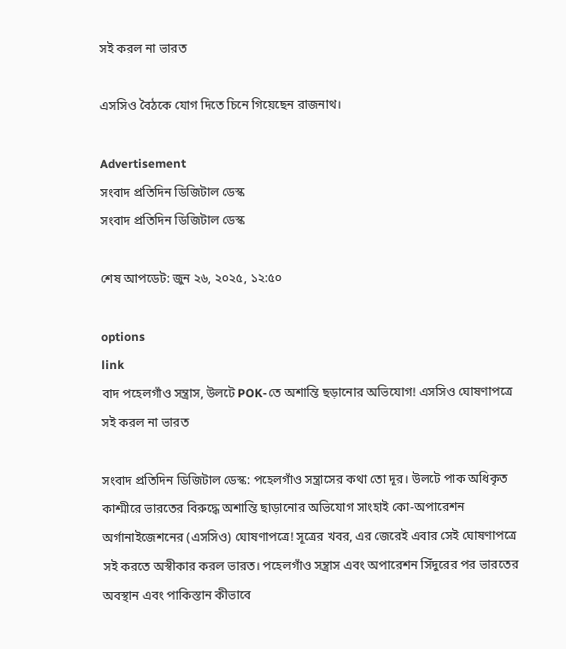সই করল না ভারত

এসসিও বৈঠকে যোগ দিতে চিনে গিয়েছেন রাজনাথ।

Advertisement
সংবাদ প্রতিদিন ডিজিটাল ডেস্ক
সংবাদ প্রতিদিন ডিজিটাল ডেস্ক

শেষ আপডেট: জুন ২৬, ২০২৫, ১২:৫০

options
link
বাদ পহেলগাঁও সন্ত্রাস, উলটে POK-তে অশান্তি ছড়ানোর অভিযোগ! এসসিও ঘোষণাপত্রে সই করল না ভারত

সংবাদ প্রতিদিন ডিজিটাল ডেস্ক: পহেলগাঁও সন্ত্রাসের কথা তো দূর। উলটে পাক অধিকৃত কাশ্মীরে ভারতের বিরুদ্ধে অশান্তি ছাড়ানোর অভিযোগ সাংহাই কো-অপারেশন অর্গানাইজেশনের (এসসিও) ঘোষণাপত্রে! সূত্রের খবর, এর জেরেই এবার সেই ঘোষণাপত্রে সই করতে অস্বীকার করল ভারত। পহেলগাঁও সন্ত্রাস এবং অপারেশন সিঁদুরের পর ভারতের অবস্থান এবং পাকিস্তান কীভাবে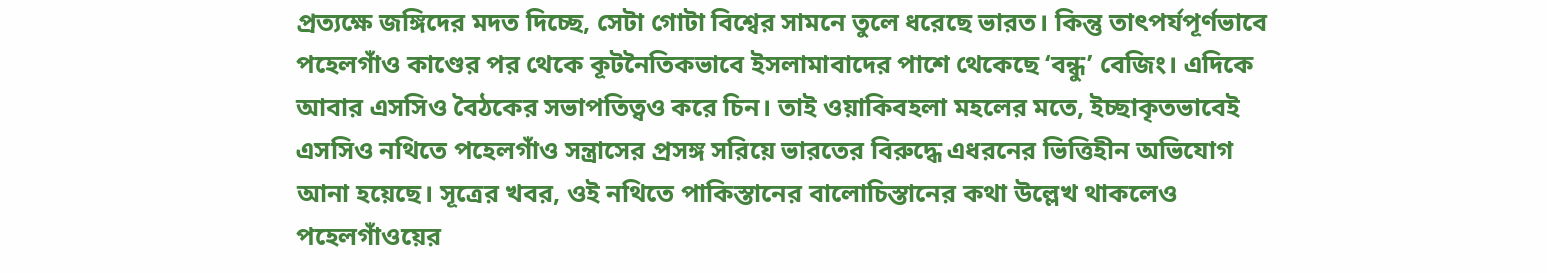প্রত্যক্ষে জঙ্গিদের মদত দিচ্ছে, সেটা গোটা বিশ্বের সামনে তুলে ধরেছে ভারত। কিন্তু তাৎপর্যপূর্ণভাবে পহেলগাঁও কাণ্ডের পর থেকে কূটনৈতিকভাবে ইসলামাবাদের পাশে থেকেছে ‘বন্ধু’ বেজিং। এদিকে আবার এসসিও বৈঠকের সভাপতিত্বও করে চিন। তাই ওয়াকিবহলা মহলের মতে, ইচ্ছাকৃতভাবেই এসসিও নথিতে পহেলগাঁও সন্ত্রাসের প্রসঙ্গ সরিয়ে ভারতের বিরুদ্ধে এধরনের ভিত্তিহীন অভিযোগ আনা হয়েছে। সূত্রের খবর, ওই নথিতে পাকিস্তানের বালোচিস্তানের কথা উল্লেখ থাকলেও পহেলগাঁওয়ের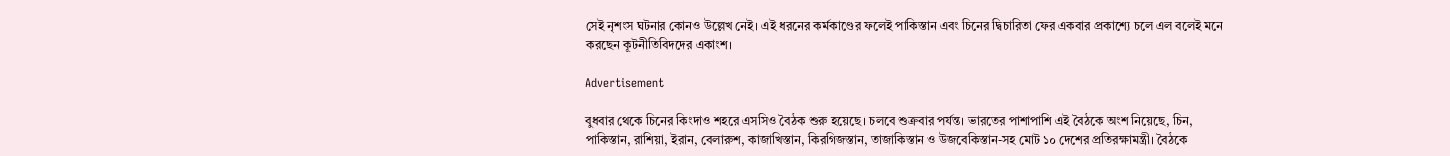সেই নৃশংস ঘটনার কোনও উল্লেখ নেই। এই ধরনের কর্মকাণ্ডের ফলেই পাকিস্তান এবং চিনের দ্বিচারিতা ফের একবার প্রকাশ্যে চলে এল বলেই মনে করছেন কূটনীতিবিদদের একাংশ।

Advertisement

বুধবার থেকে চিনের কিংদাও শহরে এসসিও বৈঠক শুরু হয়েছে। চলবে শুক্রবার পর্যন্ত। ভারতের পাশাপাশি এই বৈঠকে অংশ নিয়েছে, চিন, পাকিস্তান, রাশিয়া, ইরান, বেলারুশ, কাজাখিস্তান, কিরগিজস্তান, তাজাকিস্তান ও উজবেকিস্তান-সহ মোট ১০ দেশের প্রতিরক্ষামন্ত্রী। বৈঠকে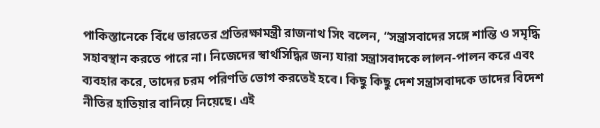পাকিস্তানেকে বিঁধে ভারতের প্রতিরক্ষামন্ত্রী রাজনাথ সিং বলেন, “সন্ত্রাসবাদের সঙ্গে শান্তি ও সমৃদ্ধি সহাবস্থান করতে পারে না। নিজেদের স্বার্থসিদ্ধির জন্য যারা সন্ত্রাসবাদকে লালন-পালন করে এবং ব্যবহার করে, তাদের চরম পরিণতি ভোগ করতেই হবে। কিছু কিছু দেশ সন্ত্রাসবাদকে তাদের বিদেশ নীতির হাতিয়ার বানিয়ে নিয়েছে। এই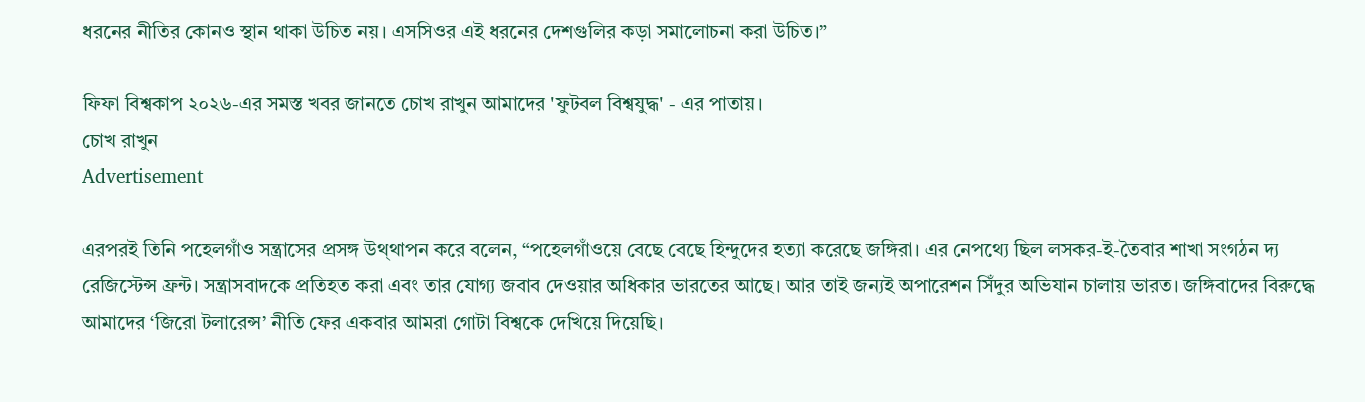ধরনের নীতির কোনও স্থান থাকা উচিত নয়। এসসিওর এই ধরনের দেশগুলির কড়া সমালোচনা করা উচিত।”

ফিফা বিশ্বকাপ ২০২৬-এর সমস্ত খবর জানতে চোখ রাখুন আমাদের 'ফুটবল বিশ্বযুদ্ধ' - এর পাতায়।
চোখ রাখুন
Advertisement

এরপরই তিনি পহেলগাঁও সন্ত্রাসের প্রসঙ্গ উথ্থাপন করে বলেন, “পহেলগাঁওয়ে বেছে বেছে হিন্দুদের হত্যা করেছে জঙ্গিরা। এর নেপথ্যে ছিল লসকর-ই-তৈবার শাখা সংগঠন দ্য রেজিস্টেন্স ফ্রন্ট। সন্ত্রাসবাদকে প্রতিহত করা এবং তার যোগ্য জবাব দেওয়ার অধিকার ভারতের আছে। আর তাই জন্যই অপারেশন সিঁদুর অভিযান চালায় ভারত। জঙ্গিবাদের বিরুদ্ধে আমাদের ‘জিরো টলারেন্স’ নীতি ফের একবার আমরা গোটা বিশ্বকে দেখিয়ে দিয়েছি।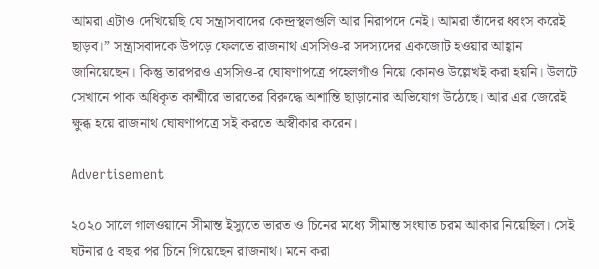আমরা এটাও দেখিয়েছি যে সন্ত্রাসবাদের কেন্দ্রস্থলগুলি আর নিরাপদে নেই। আমরা তাঁদের ধ্বংস করেই ছাড়ব।” সন্ত্রাসবাদকে উপড়ে ফেলতে রাজনাথ এসসিও-র সদস্যদের একজোট হওয়ার আহ্বান জানিয়েছেন। কিন্তু তারপরও এসসিও-র ঘোষণাপত্রে পহেলগাঁও নিয়ে কোনও উল্লেখই করা হয়নি। উলটে সেখানে পাক অধিকৃত কাশ্মীরে ভারতের বিরুদ্ধে অশান্তি ছাড়ানোর অভিযোগ উঠেছে। আর এর জেরেই ক্ষুব্ধ হয়ে রাজনাথ ঘোষণাপত্রে সই করতে অস্বীকার করেন।

Advertisement

২০২০ সালে গালওয়ানে সীমান্ত ইস্যুতে ভারত ও চিনের মধ্যে সীমান্ত সংঘাত চরম আকার নিয়েছিল। সেই ঘটনার ৫ বছর পর চিনে গিয়েছেন রাজনাথ। মনে করা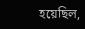হয়েছিল,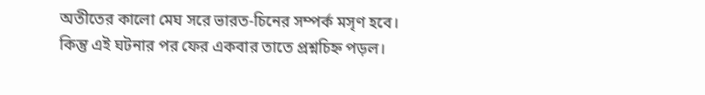অতীতের কালো মেঘ সরে ভারত-চিনের সম্পর্ক মসৃণ হবে। কিন্তু এই ঘটনার পর ফের একবার তাতে প্রশ্নচিহ্ন পড়ল।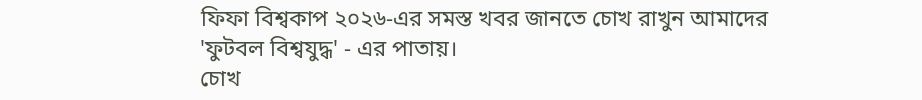ফিফা বিশ্বকাপ ২০২৬-এর সমস্ত খবর জানতে চোখ রাখুন আমাদের 'ফুটবল বিশ্বযুদ্ধ' - এর পাতায়।
চোখ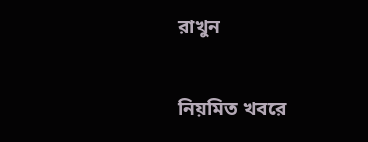রাখুন

নিয়মিত খবরে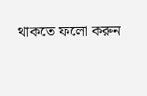থাকতে ফলো করুন